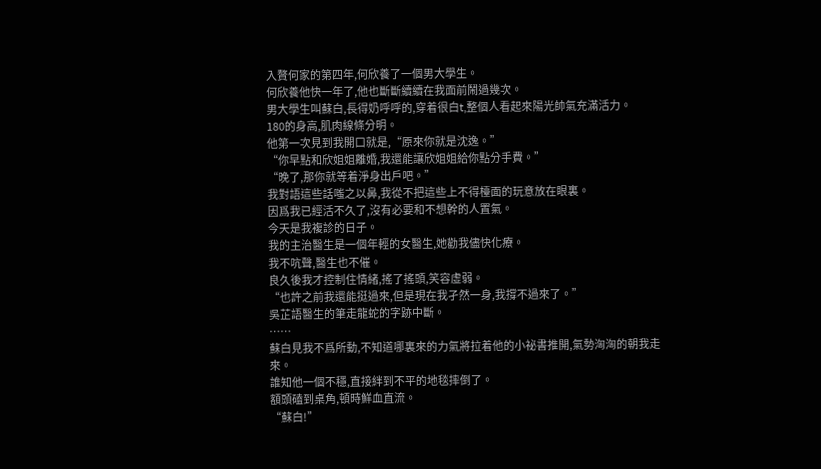入贅何家的第四年,何欣養了一個男大學生。
何欣養他快一年了,他也斷斷續續在我面前鬧過幾次。
男大學生叫蘇白,長得奶呼呼的,穿着很白t,整個人看起來陽光帥氣充滿活力。
180的身高,肌肉線條分明。
他第一次見到我開口就是,“原來你就是沈逸。”
“你早點和欣姐姐離婚,我還能讓欣姐姐給你點分手費。”
“晚了,那你就等着淨身出戶吧。”
我對語這些話嗤之以鼻,我從不把這些上不得檯面的玩意放在眼裏。
因爲我已經活不久了,沒有必要和不想幹的人置氣。
今天是我複診的日子。
我的主治醫生是一個年輕的女醫生,她勸我儘快化療。
我不吭聲,醫生也不催。
良久後我才控制住情緒,搖了搖頭,笑容虛弱。
“也許之前我還能挺過來,但是現在我孑然一身,我撐不過來了。”
吳芷語醫生的筆走龍蛇的字跡中斷。
……
蘇白見我不爲所動,不知道哪裏來的力氣將拉着他的小祕書推開,氣勢洶洶的朝我走來。
誰知他一個不穩,直接絆到不平的地毯摔倒了。
額頭磕到桌角,頓時鮮血直流。
“蘇白!”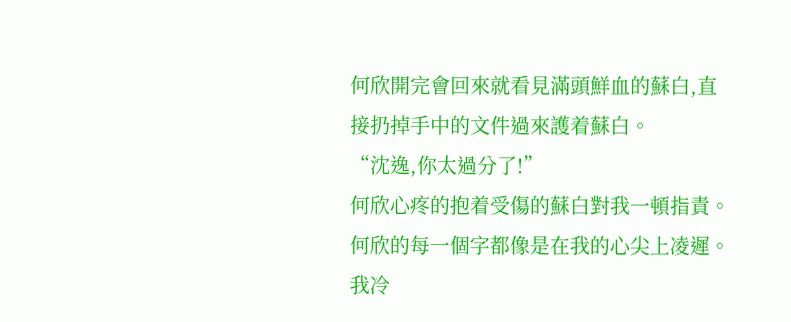何欣開完會回來就看見滿頭鮮血的蘇白,直接扔掉手中的文件過來護着蘇白。
“沈逸,你太過分了!”
何欣心疼的抱着受傷的蘇白對我一頓指責。
何欣的每一個字都像是在我的心尖上凌遲。
我冷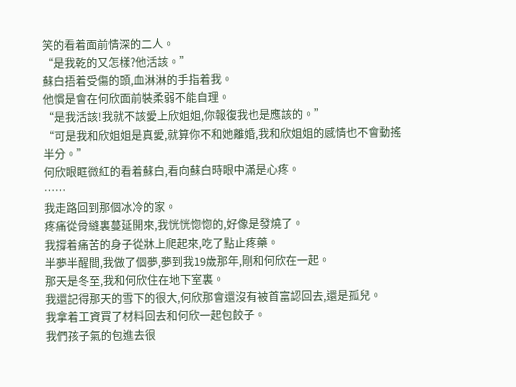笑的看着面前情深的二人。
“是我乾的又怎樣?他活該。”
蘇白捂着受傷的頭,血淋淋的手指着我。
他慣是會在何欣面前裝柔弱不能自理。
“是我活該!我就不該愛上欣姐姐,你報復我也是應該的。”
“可是我和欣姐姐是真愛,就算你不和她離婚,我和欣姐姐的感情也不會動搖半分。”
何欣眼眶微紅的看着蘇白,看向蘇白時眼中滿是心疼。
……
我走路回到那個冰冷的家。
疼痛從骨縫裏蔓延開來,我恍恍惚惚的,好像是發燒了。
我撐着痛苦的身子從牀上爬起來,吃了點止疼藥。
半夢半醒間,我做了個夢,夢到我19歲那年,剛和何欣在一起。
那天是冬至,我和何欣住在地下室裏。
我還記得那天的雪下的很大,何欣那會還沒有被首富認回去,還是孤兒。
我拿着工資買了材料回去和何欣一起包餃子。
我們孩子氣的包進去很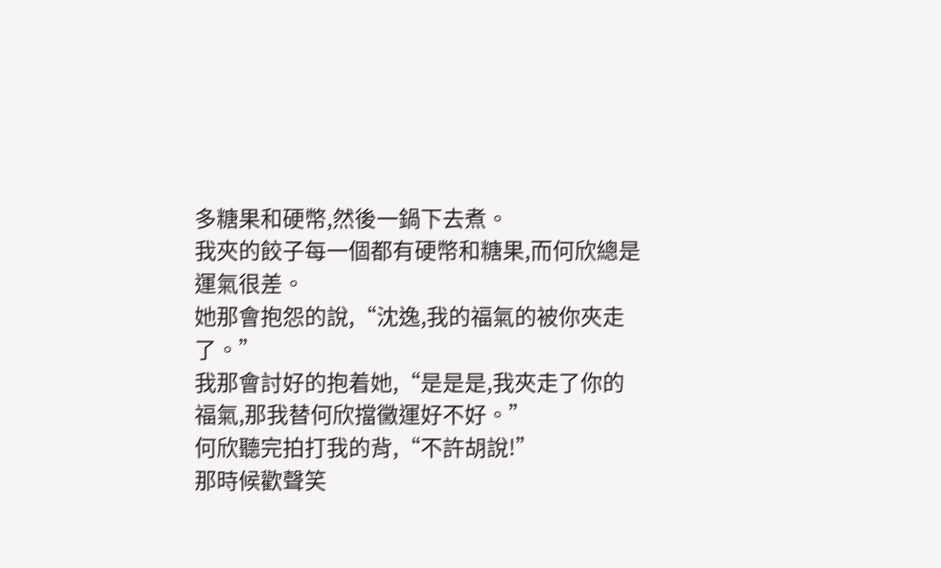多糖果和硬幣,然後一鍋下去煮。
我夾的餃子每一個都有硬幣和糖果,而何欣總是運氣很差。
她那會抱怨的說,“沈逸,我的福氣的被你夾走了。”
我那會討好的抱着她,“是是是,我夾走了你的福氣,那我替何欣擋黴運好不好。”
何欣聽完拍打我的背,“不許胡說!”
那時候歡聲笑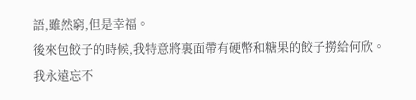語,雖然窮,但是幸福。
後來包餃子的時候,我特意將裏面帶有硬幣和糖果的餃子撈給何欣。
我永遠忘不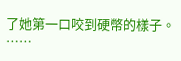了她第一口咬到硬幣的樣子。
……